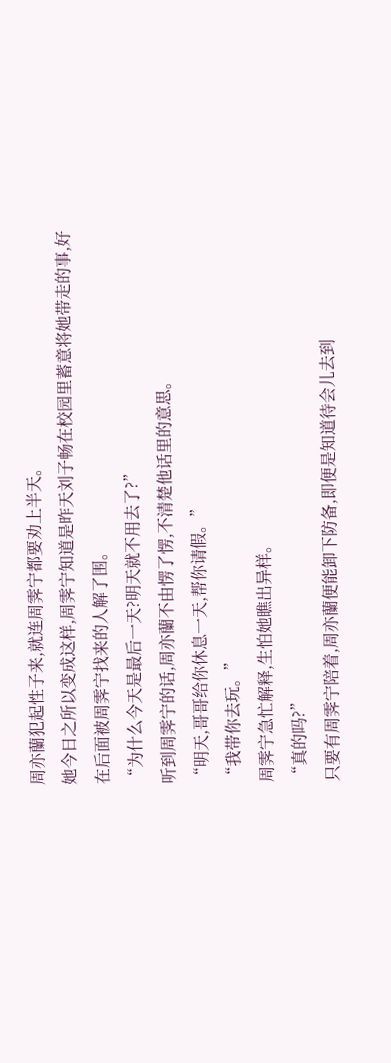周亦蘭犯起性子来,就连周霁宁都要劝上半天。
她今日之所以变成这样,周霁宁知道是昨天刘子畅在校园里蓄意将她带走的事,好在后面被周霁宁找来的人解了围。
“为什么今天是最后一天?明天就不用去了?”
听到周霁宁的话,周亦蘭不由愣了愣,不清楚他话里的意思。
“明天,哥哥给你休息一天,帮你请假。”
“我带你去玩。”
周霁宁急忙解释,生怕她瞧出异样。
“真的吗?”
只要有周霁宁陪着,周亦蘭便能卸下防备,即便是知道待会儿去到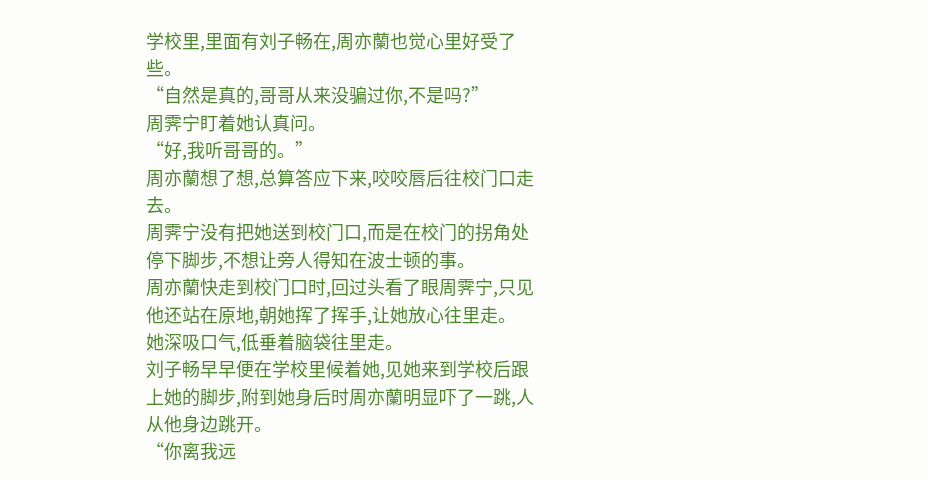学校里,里面有刘子畅在,周亦蘭也觉心里好受了些。
“自然是真的,哥哥从来没骗过你,不是吗?”
周霁宁盯着她认真问。
“好,我听哥哥的。”
周亦蘭想了想,总算答应下来,咬咬唇后往校门口走去。
周霁宁没有把她送到校门口,而是在校门的拐角处停下脚步,不想让旁人得知在波士顿的事。
周亦蘭快走到校门口时,回过头看了眼周霁宁,只见他还站在原地,朝她挥了挥手,让她放心往里走。
她深吸口气,低垂着脑袋往里走。
刘子畅早早便在学校里候着她,见她来到学校后跟上她的脚步,附到她身后时周亦蘭明显吓了一跳,人从他身边跳开。
“你离我远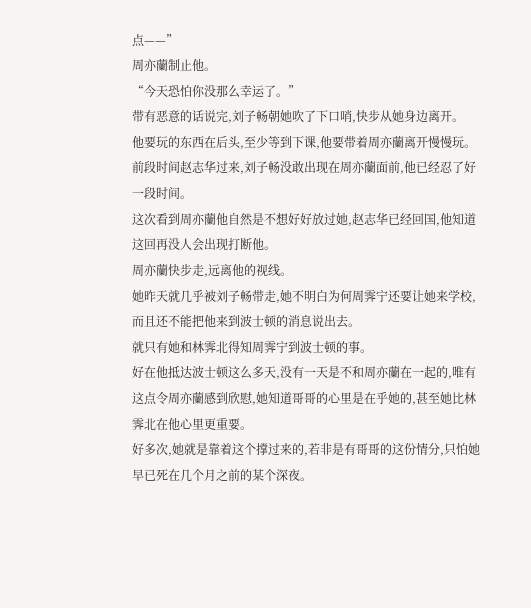点——”
周亦蘭制止他。
“今天恐怕你没那么幸运了。”
带有恶意的话说完,刘子畅朝她吹了下口哨,快步从她身边离开。
他要玩的东西在后头,至少等到下课,他要带着周亦蘭离开慢慢玩。
前段时间赵志华过来,刘子畅没敢出现在周亦蘭面前,他已经忍了好一段时间。
这次看到周亦蘭他自然是不想好好放过她,赵志华已经回国,他知道这回再没人会出现打断他。
周亦蘭快步走,远离他的视线。
她昨天就几乎被刘子畅带走,她不明白为何周霁宁还要让她来学校,而且还不能把他来到波士顿的消息说出去。
就只有她和林霁北得知周霁宁到波士顿的事。
好在他抵达波士顿这么多天,没有一天是不和周亦蘭在一起的,唯有这点令周亦蘭感到欣慰,她知道哥哥的心里是在乎她的,甚至她比林霁北在他心里更重要。
好多次,她就是靠着这个撑过来的,若非是有哥哥的这份情分,只怕她早已死在几个月之前的某个深夜。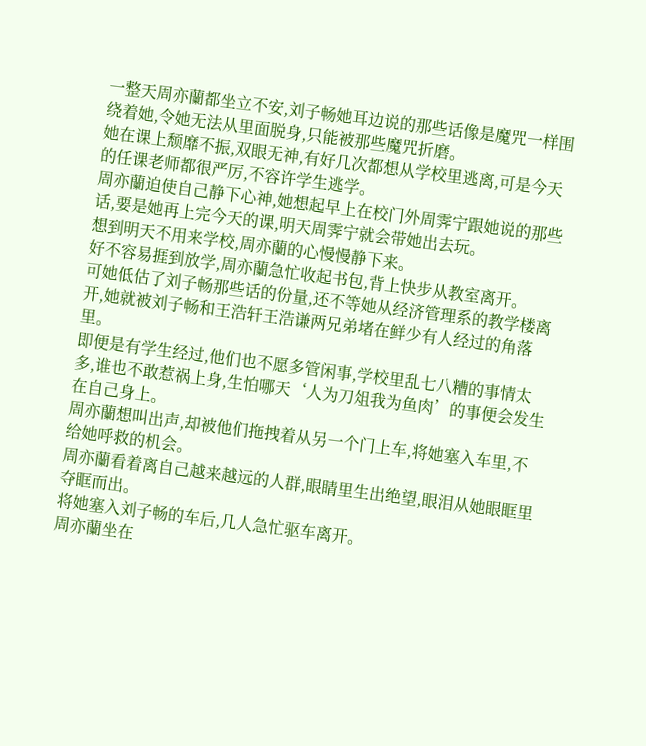一整天周亦蘭都坐立不安,刘子畅她耳边说的那些话像是魔咒一样围绕着她,令她无法从里面脱身,只能被那些魔咒折磨。
她在课上颓靡不振,双眼无神,有好几次都想从学校里逃离,可是今天的任课老师都很严厉,不容许学生逃学。
周亦蘭迫使自己静下心神,她想起早上在校门外周霁宁跟她说的那些话,要是她再上完今天的课,明天周霁宁就会带她出去玩。
想到明天不用来学校,周亦蘭的心慢慢静下来。
好不容易捱到放学,周亦蘭急忙收起书包,背上快步从教室离开。
可她低估了刘子畅那些话的份量,还不等她从经济管理系的教学楼离开,她就被刘子畅和王浩轩王浩谦两兄弟堵在鲜少有人经过的角落里。
即便是有学生经过,他们也不愿多管闲事,学校里乱七八糟的事情太多,谁也不敢惹祸上身,生怕哪天‘人为刀俎我为鱼肉’的事便会发生在自己身上。
周亦蘭想叫出声,却被他们拖拽着从另一个门上车,将她塞入车里,不给她呼救的机会。
周亦蘭看着离自己越来越远的人群,眼睛里生出绝望,眼泪从她眼眶里夺眶而出。
将她塞入刘子畅的车后,几人急忙驱车离开。
周亦蘭坐在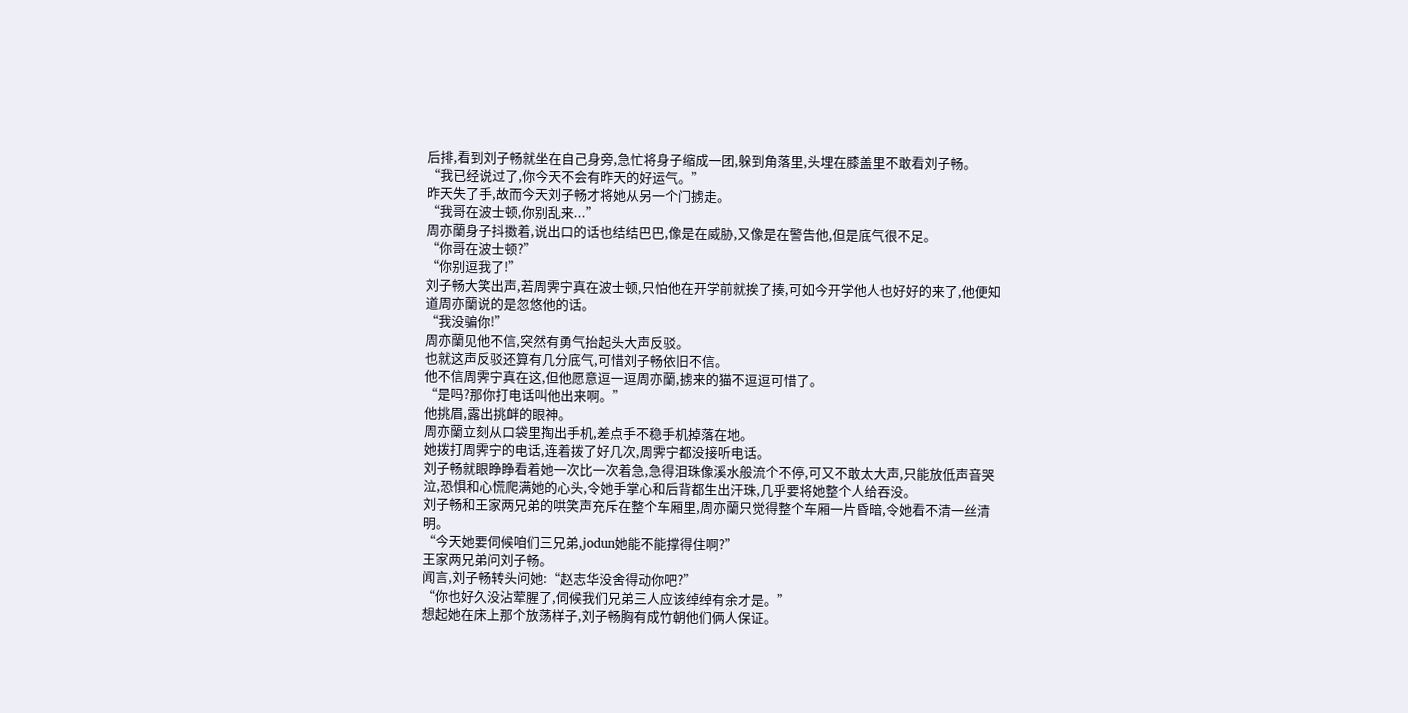后排,看到刘子畅就坐在自己身旁,急忙将身子缩成一团,躲到角落里,头埋在膝盖里不敢看刘子畅。
“我已经说过了,你今天不会有昨天的好运气。”
昨天失了手,故而今天刘子畅才将她从另一个门掳走。
“我哥在波士顿,你别乱来...”
周亦蘭身子抖擞着,说出口的话也结结巴巴,像是在威胁,又像是在警告他,但是底气很不足。
“你哥在波士顿?”
“你别逗我了!”
刘子畅大笑出声,若周霁宁真在波士顿,只怕他在开学前就挨了揍,可如今开学他人也好好的来了,他便知道周亦蘭说的是忽悠他的话。
“我没骗你!”
周亦蘭见他不信,突然有勇气抬起头大声反驳。
也就这声反驳还算有几分底气,可惜刘子畅依旧不信。
他不信周霁宁真在这,但他愿意逗一逗周亦蘭,掳来的猫不逗逗可惜了。
“是吗?那你打电话叫他出来啊。”
他挑眉,露出挑衅的眼神。
周亦蘭立刻从口袋里掏出手机,差点手不稳手机掉落在地。
她拨打周霁宁的电话,连着拨了好几次,周霁宁都没接听电话。
刘子畅就眼睁睁看着她一次比一次着急,急得泪珠像溪水般流个不停,可又不敢太大声,只能放低声音哭泣,恐惧和心慌爬满她的心头,令她手掌心和后背都生出汗珠,几乎要将她整个人给吞没。
刘子畅和王家两兄弟的哄笑声充斥在整个车厢里,周亦蘭只觉得整个车厢一片昏暗,令她看不清一丝清明。
“今天她要伺候咱们三兄弟,jodun她能不能撑得住啊?”
王家两兄弟问刘子畅。
闻言,刘子畅转头问她:“赵志华没舍得动你吧?”
“你也好久没沾荤腥了,伺候我们兄弟三人应该绰绰有余才是。”
想起她在床上那个放荡样子,刘子畅胸有成竹朝他们俩人保证。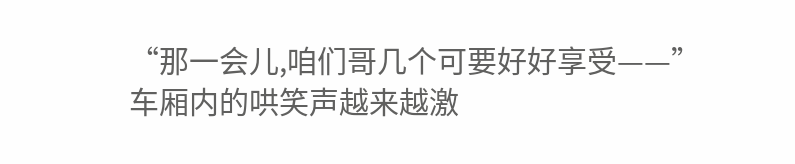“那一会儿,咱们哥几个可要好好享受——”
车厢内的哄笑声越来越激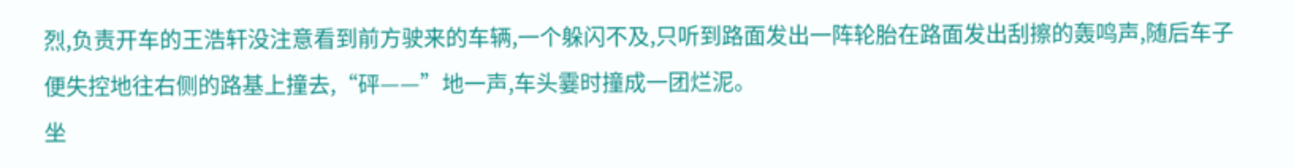烈,负责开车的王浩轩没注意看到前方驶来的车辆,一个躲闪不及,只听到路面发出一阵轮胎在路面发出刮擦的轰鸣声,随后车子便失控地往右侧的路基上撞去,“砰——”地一声,车头霎时撞成一团烂泥。
坐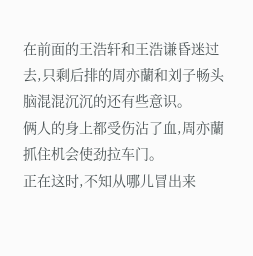在前面的王浩轩和王浩谦昏迷过去,只剩后排的周亦蘭和刘子畅头脑混混沉沉的还有些意识。
俩人的身上都受伤沾了血,周亦蘭抓住机会使劲拉车门。
正在这时,不知从哪儿冒出来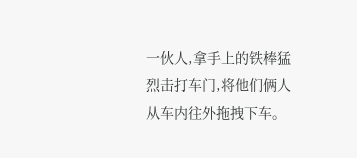一伙人,拿手上的铁棒猛烈击打车门,将他们俩人从车内往外拖拽下车。